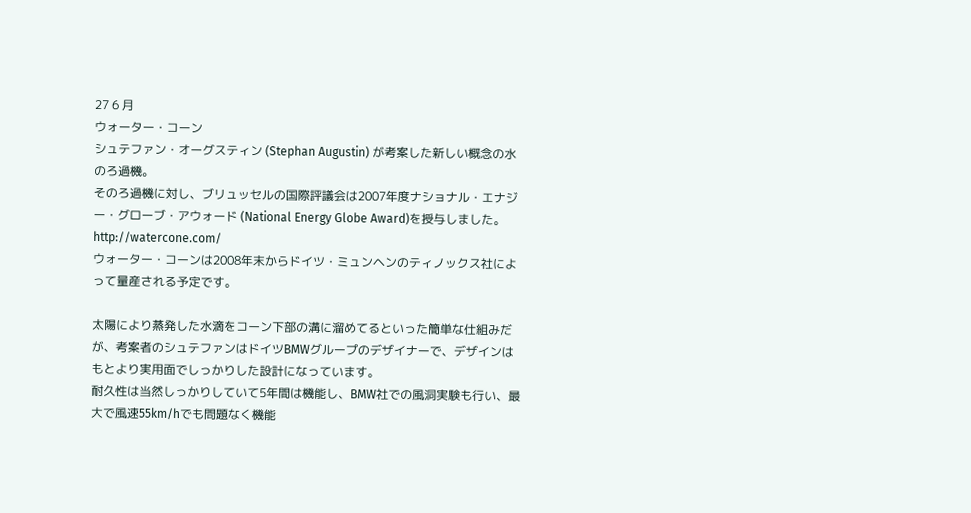27 6 月
ウォーター・コーン
シュテファン・オーグスティン (Stephan Augustin) が考案した新しい概念の水のろ過機。
そのろ過機に対し、ブリュッセルの国際評議会は2007年度ナショナル・エナジー・グローブ・アウォード (National Energy Globe Award)を授与しました。
http://watercone.com/
ウォーター・コーンは2008年末からドイツ・ミュンヘンのティノックス社によって量産される予定です。

太陽により蒸発した水滴をコーン下部の溝に溜めてるといった簡単な仕組みだが、考案者のシュテファンはドイツBMWグループのデザイナーで、デザインはもとより実用面でしっかりした設計になっています。
耐久性は当然しっかりしていて5年間は機能し、BMW社での風洞実験も行い、最大で風速55km/hでも問題なく機能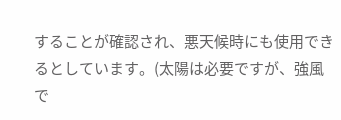することが確認され、悪天候時にも使用できるとしています。(太陽は必要ですが、強風で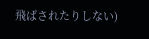飛ばされたりしない)